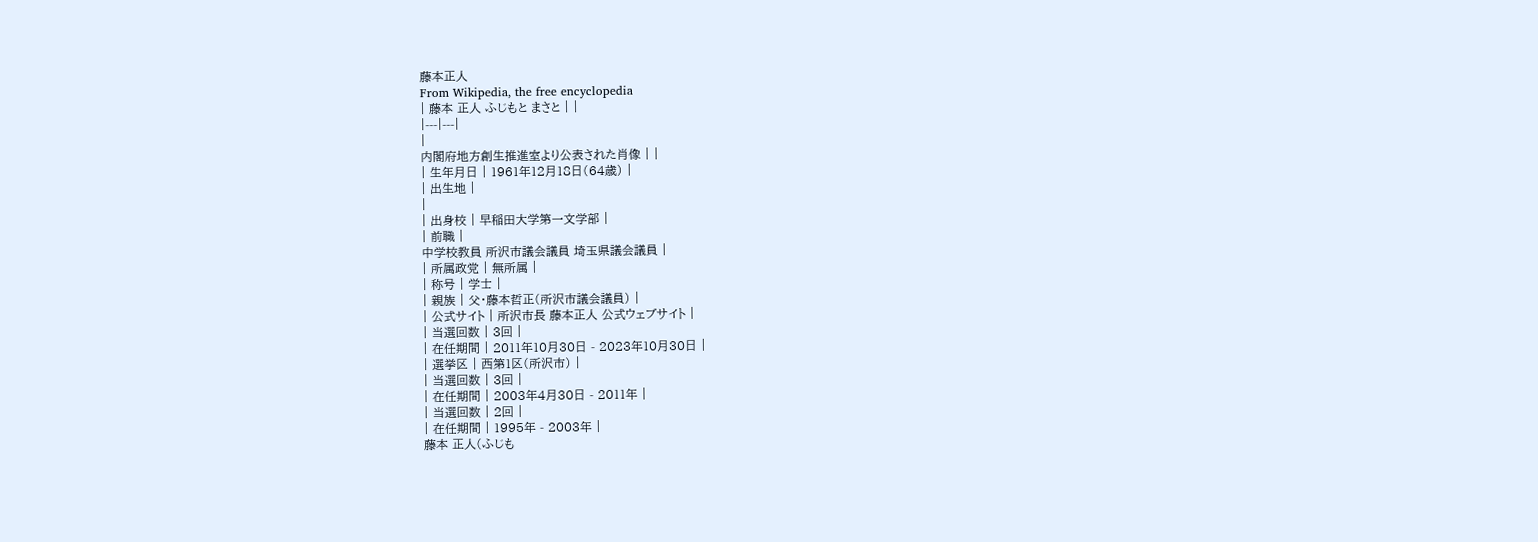藤本正人
From Wikipedia, the free encyclopedia
| 藤本 正人 ふじもと まさと | |
|---|---|
|
内閣府地方創生推進室より公表された肖像 | |
| 生年月日 | 1961年12月18日(64歳) |
| 出生地 |
|
| 出身校 | 早稲田大学第一文学部 |
| 前職 |
中学校教員 所沢市議会議員 埼玉県議会議員 |
| 所属政党 | 無所属 |
| 称号 | 学士 |
| 親族 | 父・藤本哲正(所沢市議会議員) |
| 公式サイト | 所沢市長 藤本正人 公式ウェブサイト |
| 当選回数 | 3回 |
| 在任期間 | 2011年10月30日 - 2023年10月30日 |
| 選挙区 | 西第1区(所沢市) |
| 当選回数 | 3回 |
| 在任期間 | 2003年4月30日 - 2011年 |
| 当選回数 | 2回 |
| 在任期間 | 1995年 - 2003年 |
藤本 正人(ふじも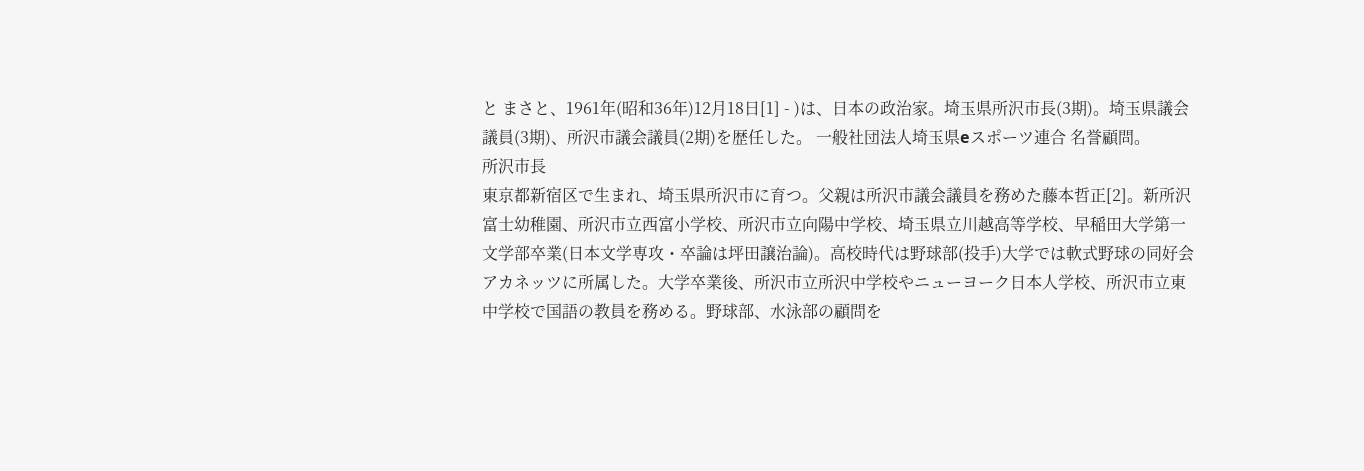と まさと、1961年(昭和36年)12月18日[1] - )は、日本の政治家。埼玉県所沢市長(3期)。埼玉県議会議員(3期)、所沢市議会議員(2期)を歴任した。 一般社団法人埼玉県eスポーツ連合 名誉顧問。
所沢市長
東京都新宿区で生まれ、埼玉県所沢市に育つ。父親は所沢市議会議員を務めた藤本哲正[2]。新所沢富士幼稚園、所沢市立西富小学校、所沢市立向陽中学校、埼玉県立川越高等学校、早稲田大学第一文学部卒業(日本文学専攻・卒論は坪田譲治論)。高校時代は野球部(投手)大学では軟式野球の同好会アカネッツに所属した。大学卒業後、所沢市立所沢中学校やニューヨーク日本人学校、所沢市立東中学校で国語の教員を務める。野球部、水泳部の顧問を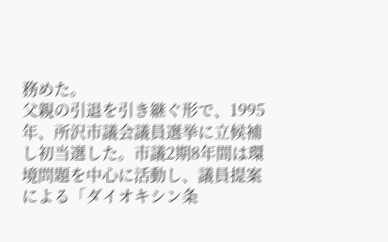務めた。
父親の引退を引き継ぐ形で、1995年、所沢市議会議員選挙に立候補し初当選した。市議2期8年間は環境問題を中心に活動し、議員提案による「ダイオキシン条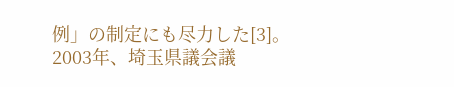例」の制定にも尽力した[3]。
2003年、埼玉県議会議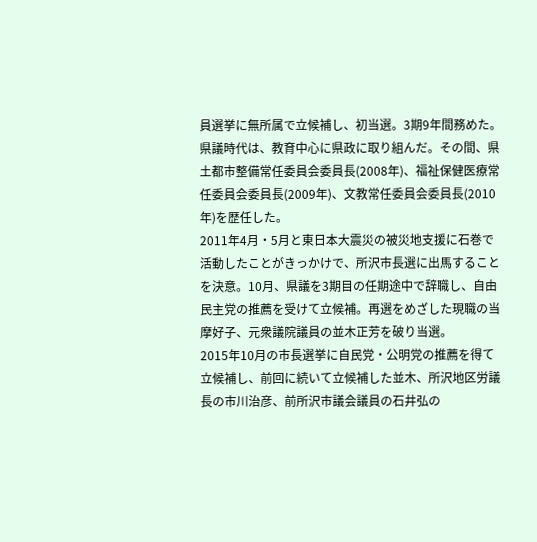員選挙に無所属で立候補し、初当選。3期9年間務めた。県議時代は、教育中心に県政に取り組んだ。その間、県土都市整備常任委員会委員長(2008年)、福祉保健医療常任委員会委員長(2009年)、文教常任委員会委員長(2010年)を歴任した。
2011年4月・5月と東日本大震災の被災地支援に石巻で活動したことがきっかけで、所沢市長選に出馬することを決意。10月、県議を3期目の任期途中で辞職し、自由民主党の推薦を受けて立候補。再選をめざした現職の当摩好子、元衆議院議員の並木正芳を破り当選。
2015年10月の市長選挙に自民党・公明党の推薦を得て立候補し、前回に続いて立候補した並木、所沢地区労議長の市川治彦、前所沢市議会議員の石井弘の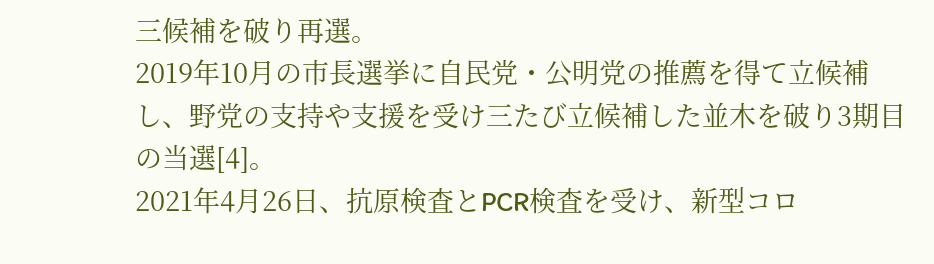三候補を破り再選。
2019年10月の市長選挙に自民党・公明党の推薦を得て立候補し、野党の支持や支援を受け三たび立候補した並木を破り3期目の当選[4]。
2021年4月26日、抗原検査とPCR検査を受け、新型コロ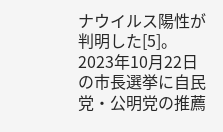ナウイルス陽性が判明した[5]。
2023年10月22日の市長選挙に自民党・公明党の推薦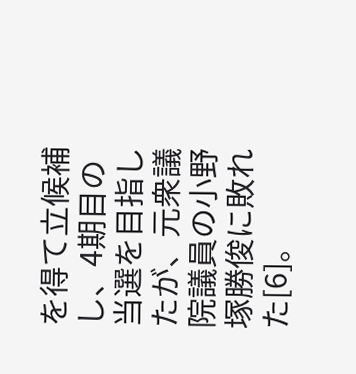を得て立候補し、4期目の当選を目指したが、元衆議院議員の小野塚勝俊に敗れた[6]。